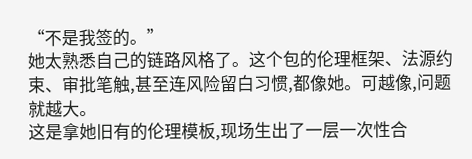“不是我签的。”
她太熟悉自己的链路风格了。这个包的伦理框架、法源约束、审批笔触,甚至连风险留白习惯,都像她。可越像,问题就越大。
这是拿她旧有的伦理模板,现场生出了一层一次性合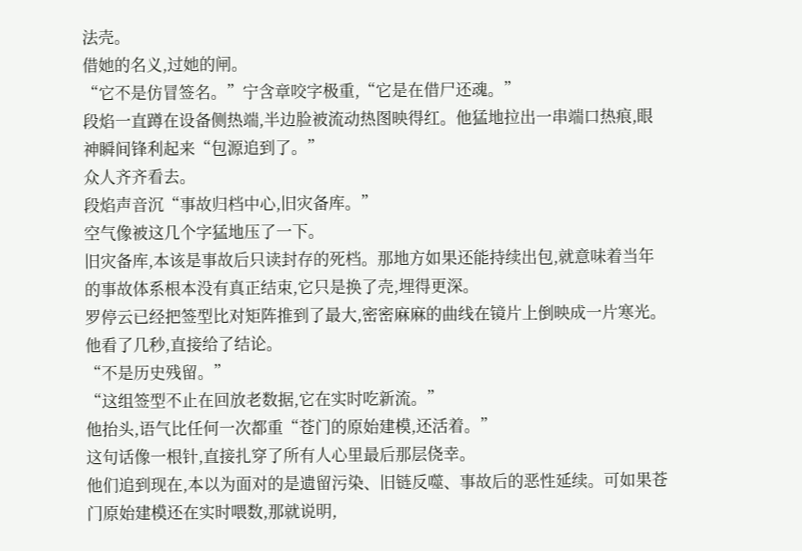法壳。
借她的名义,过她的闸。
“它不是仿冒签名。”宁含章咬字极重,“它是在借尸还魂。”
段焰一直蹲在设备侧热端,半边脸被流动热图映得红。他猛地拉出一串端口热痕,眼神瞬间锋利起来“包源追到了。”
众人齐齐看去。
段焰声音沉“事故归档中心,旧灾备库。”
空气像被这几个字猛地压了一下。
旧灾备库,本该是事故后只读封存的死档。那地方如果还能持续出包,就意味着当年的事故体系根本没有真正结束,它只是换了壳,埋得更深。
罗停云已经把签型比对矩阵推到了最大,密密麻麻的曲线在镜片上倒映成一片寒光。他看了几秒,直接给了结论。
“不是历史残留。”
“这组签型不止在回放老数据,它在实时吃新流。”
他抬头,语气比任何一次都重“苍门的原始建模,还活着。”
这句话像一根针,直接扎穿了所有人心里最后那层侥幸。
他们追到现在,本以为面对的是遗留污染、旧链反噬、事故后的恶性延续。可如果苍门原始建模还在实时喂数,那就说明,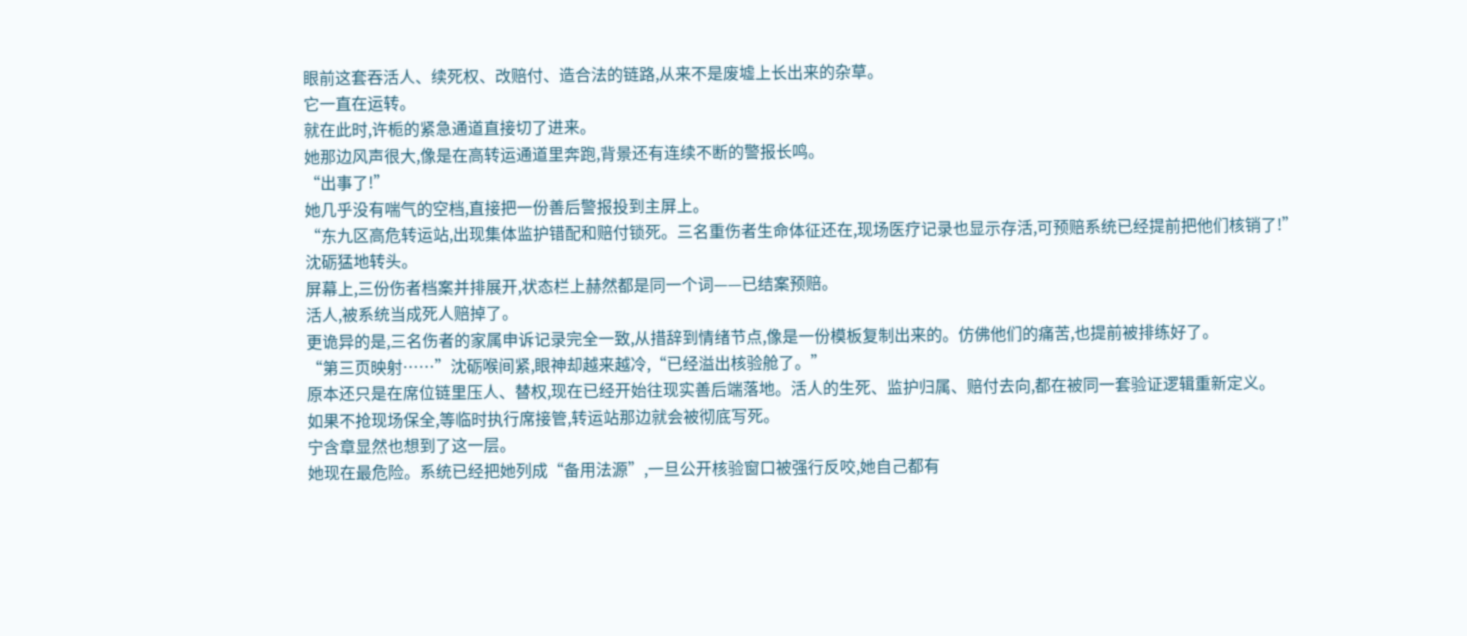眼前这套吞活人、续死权、改赔付、造合法的链路,从来不是废墟上长出来的杂草。
它一直在运转。
就在此时,许栀的紧急通道直接切了进来。
她那边风声很大,像是在高转运通道里奔跑,背景还有连续不断的警报长鸣。
“出事了!”
她几乎没有喘气的空档,直接把一份善后警报投到主屏上。
“东九区高危转运站,出现集体监护错配和赔付锁死。三名重伤者生命体征还在,现场医疗记录也显示存活,可预赔系统已经提前把他们核销了!”
沈砺猛地转头。
屏幕上,三份伤者档案并排展开,状态栏上赫然都是同一个词——已结案预赔。
活人,被系统当成死人赔掉了。
更诡异的是,三名伤者的家属申诉记录完全一致,从措辞到情绪节点,像是一份模板复制出来的。仿佛他们的痛苦,也提前被排练好了。
“第三页映射……”沈砺喉间紧,眼神却越来越冷,“已经溢出核验舱了。”
原本还只是在席位链里压人、替权,现在已经开始往现实善后端落地。活人的生死、监护归属、赔付去向,都在被同一套验证逻辑重新定义。
如果不抢现场保全,等临时执行席接管,转运站那边就会被彻底写死。
宁含章显然也想到了这一层。
她现在最危险。系统已经把她列成“备用法源”,一旦公开核验窗口被强行反咬,她自己都有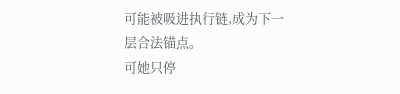可能被吸进执行链,成为下一层合法锚点。
可她只停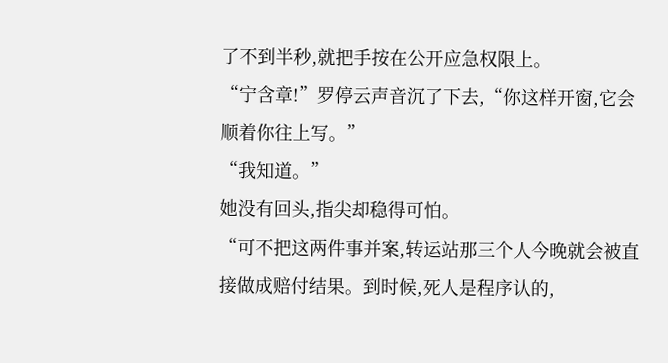了不到半秒,就把手按在公开应急权限上。
“宁含章!”罗停云声音沉了下去,“你这样开窗,它会顺着你往上写。”
“我知道。”
她没有回头,指尖却稳得可怕。
“可不把这两件事并案,转运站那三个人今晚就会被直接做成赔付结果。到时候,死人是程序认的,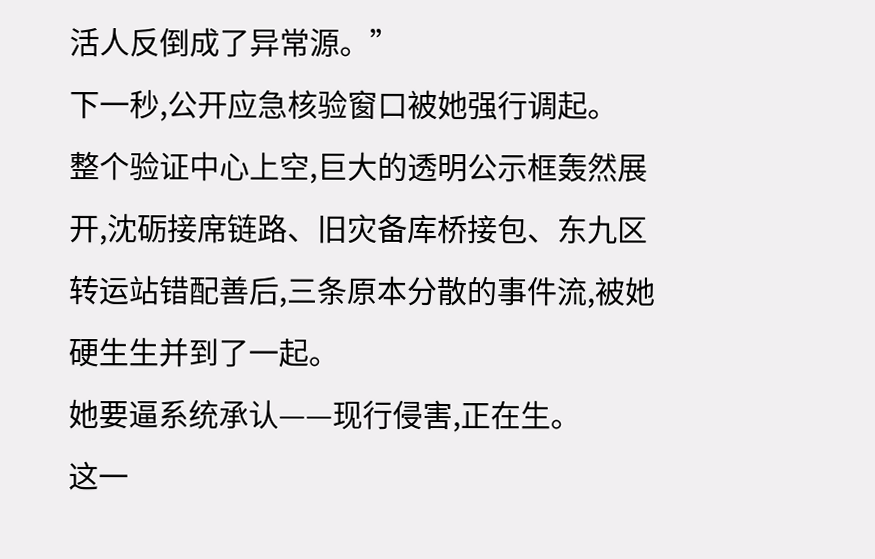活人反倒成了异常源。”
下一秒,公开应急核验窗口被她强行调起。
整个验证中心上空,巨大的透明公示框轰然展开,沈砺接席链路、旧灾备库桥接包、东九区转运站错配善后,三条原本分散的事件流,被她硬生生并到了一起。
她要逼系统承认——现行侵害,正在生。
这一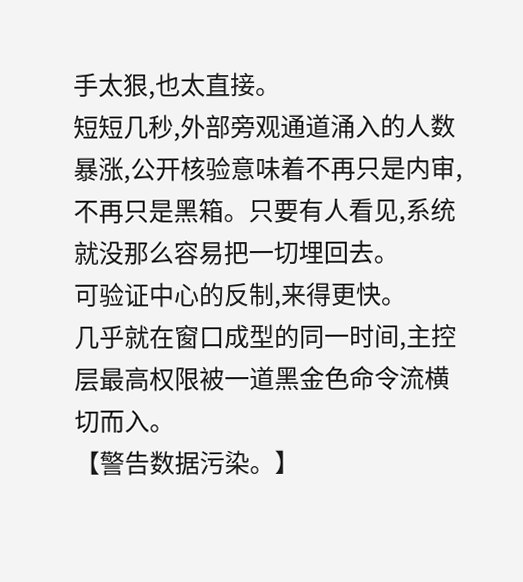手太狠,也太直接。
短短几秒,外部旁观通道涌入的人数暴涨,公开核验意味着不再只是内审,不再只是黑箱。只要有人看见,系统就没那么容易把一切埋回去。
可验证中心的反制,来得更快。
几乎就在窗口成型的同一时间,主控层最高权限被一道黑金色命令流横切而入。
【警告数据污染。】